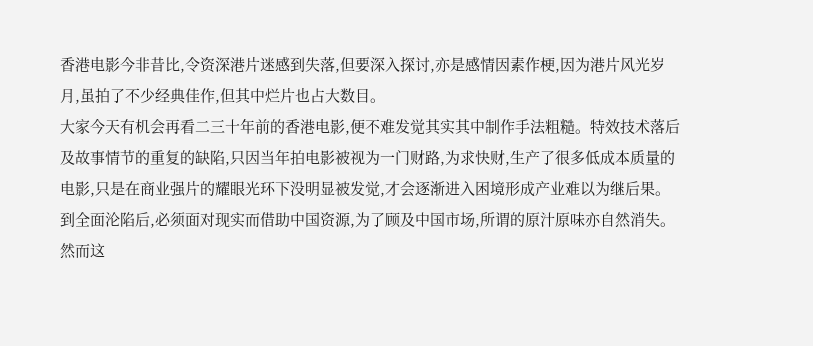香港电影今非昔比,令资深港片迷感到失落,但要深入探讨,亦是感情因素作梗,因为港片风光岁月,虽拍了不少经典佳作,但其中烂片也占大数目。
大家今天有机会再看二三十年前的香港电影,便不难发觉其实其中制作手法粗糙。特效技术落后及故事情节的重复的缺陷,只因当年拍电影被视为一门财路,为求快财,生产了很多低成本质量的电影,只是在商业强片的耀眼光环下没明显被发觉,才会逐渐进入困境形成产业难以为继后果。到全面沦陷后,必须面对现实而借助中国资源,为了顾及中国市场,所谓的原汁原味亦自然消失。然而这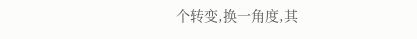个转变,换一角度,其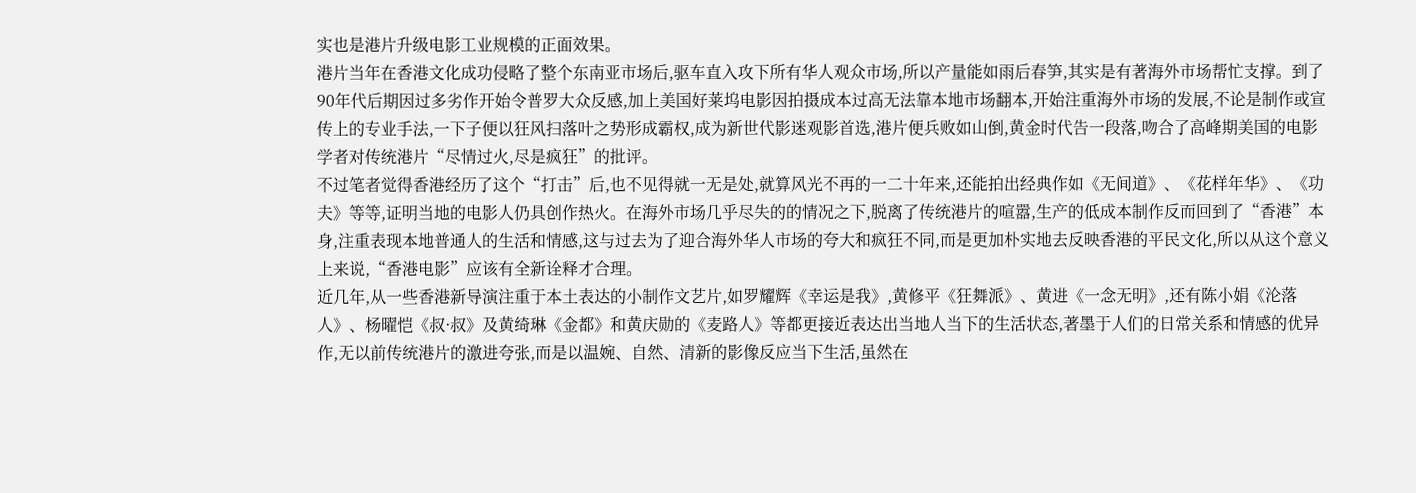实也是港片升级电影工业规模的正面效果。
港片当年在香港文化成功侵略了整个东南亚市场后,驱车直入攻下所有华人观众市场,所以产量能如雨后春笋,其实是有著海外市场帮忙支撑。到了90年代后期因过多劣作开始令普罗大众反感,加上美国好莱坞电影因拍摄成本过高无法靠本地市场翻本,开始注重海外市场的发展,不论是制作或宣传上的专业手法,一下子便以狂风扫落叶之势形成霸权,成为新世代影迷观影首选,港片便兵败如山倒,黄金时代告一段落,吻合了高峰期美国的电影学者对传统港片“尽情过火,尽是疯狂”的批评。
不过笔者觉得香港经历了这个“打击”后,也不见得就一无是处,就算风光不再的一二十年来,还能拍出经典作如《无间道》、《花样年华》、《功夫》等等,证明当地的电影人仍具创作热火。在海外市场几乎尽失的的情况之下,脱离了传统港片的喧嚣,生产的低成本制作反而回到了“香港”本身,注重表现本地普通人的生活和情感,这与过去为了迎合海外华人市场的夸大和疯狂不同,而是更加朴实地去反映香港的平民文化,所以从这个意义上来说,“香港电影”应该有全新诠释才合理。
近几年,从一些香港新导演注重于本土表达的小制作文艺片,如罗耀辉《幸运是我》,黄修平《狂舞派》、黄进《一念无明》,还有陈小娟《沦落人》、杨曜恺《叔·叔》及黄绮琳《金都》和黄庆勋的《麦路人》等都更接近表达出当地人当下的生活状态,著墨于人们的日常关系和情感的优异作,无以前传统港片的激进夸张,而是以温婉、自然、清新的影像反应当下生活,虽然在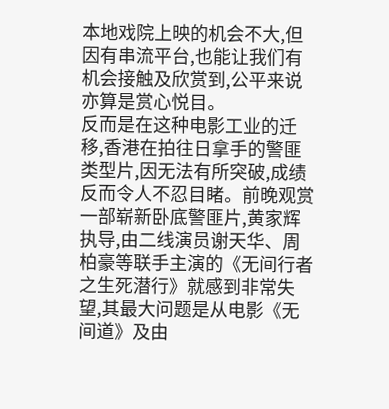本地戏院上映的机会不大,但因有串流平台,也能让我们有机会接触及欣赏到,公平来说亦算是赏心悦目。
反而是在这种电影工业的迁移,香港在拍往日拿手的警匪类型片,因无法有所突破,成绩反而令人不忍目睹。前晚观赏一部崭新卧底警匪片,黄家辉执导,由二线演员谢天华、周柏豪等联手主演的《无间行者之生死潜行》就感到非常失望,其最大问题是从电影《无间道》及由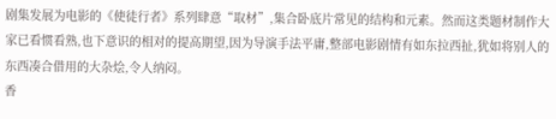剧集发展为电影的《使徒行者》系列肆意“取材”,集合卧底片常见的结构和元素。然而这类题材制作大家已看惯看熟,也下意识的相对的提高期望,因为导演手法平庸,整部电影剧情有如东拉西扯,犹如将别人的东西凑合借用的大杂烩,令人纳闷。
香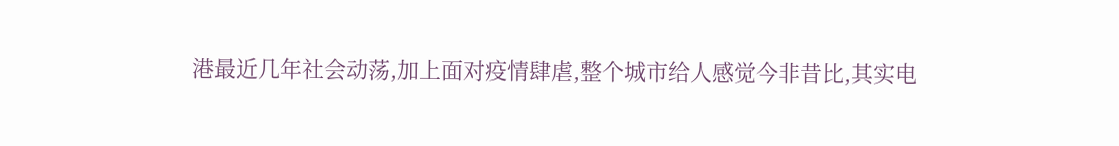港最近几年社会动荡,加上面对疫情肆虐,整个城市给人感觉今非昔比,其实电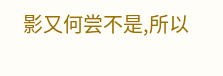影又何尝不是,所以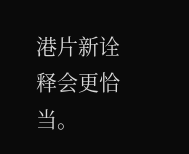港片新诠释会更恰当。